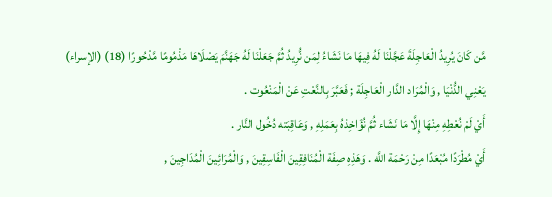مَّن كَانَ يُرِيدُ الْعَاجِلَةَ عَجَّلْنَا لَهُ فِيهَا مَا نَشَاءُ لِمَن نُّرِيدُ ثُمَّ جَعَلْنَا لَهُ جَهَنَّمَ يَصْلَاهَا مَذْمُومًا مَّدْحُورًا (18) (الإسراء)
يَعْنِي الدُّنْيَا , وَالْمُرَاد الدَّار الْعَاجِلَة ; فَعَبَّرَ بِالنَّعْتِ عَنْ الْمَنْعُوت .
أَيْ لَمْ نُعْطِهِ مِنْهَا إِلَّا مَا نَشَاء ثُمَّ نُؤَاخِذهُ بِعَمَلِهِ , وَعَاقِبَته دُخُول النَّار .
أَيْ مُطْرَدًا مُبْعَدًا مِنْ رَحْمَة اللَّه . وَهَذِهِ صِفَة الْمُنَافِقِينَ الْفَاسِقِينَ , وَالْمُرَائِينَ الْمُدَاجِينَ ,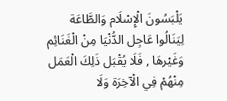يَلْبَسُونَ الْإِسْلَام وَالطَّاعَة لِيَنَالُوا عَاجِل الدُّنْيَا مِنْ الْغَنَائِم وَغَيْرهَا , فَلَا يُقْبَل ذَلِكَ الْعَمَل مِنْهُمْ فِي الْآخِرَة وَلَا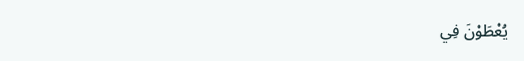يُعْطَوْنَ فِي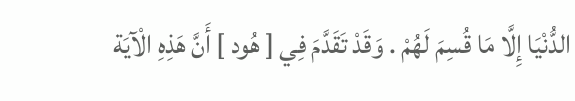الدُّنْيَا إِلَّا مَا قُسِمَ لَهُمْ . وَقَدْ تَقَدَّمَ فِي [ هُود ] أَنَّ هَذِهِ الْآيَة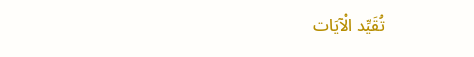تُقَيِّد الْآيَات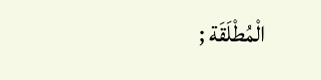الْمُطْلَقَة ;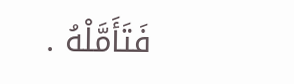فَتَأَمَّلْهُ .